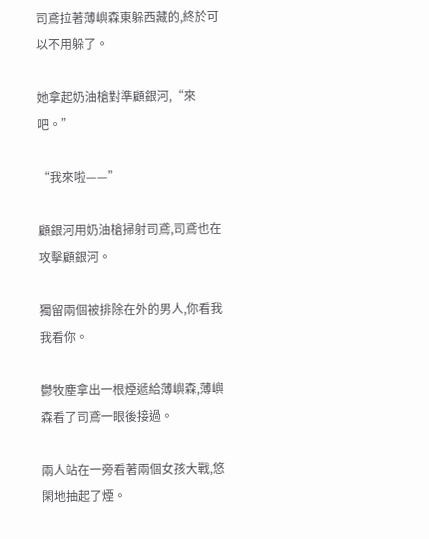司鳶拉著薄嶼森東躲西藏的,終於可以不用躲了。

她拿起奶油槍對準顧銀河,“來吧。”

“我來啦——”

顧銀河用奶油槍掃射司鳶,司鳶也在攻擊顧銀河。

獨留兩個被排除在外的男人,你看我我看你。

鬱牧塵拿出一根煙遞給薄嶼森,薄嶼森看了司鳶一眼後接過。

兩人站在一旁看著兩個女孩大戰,悠閑地抽起了煙。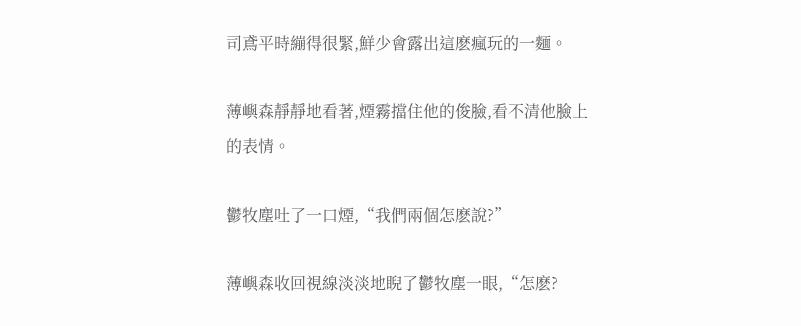司鳶平時繃得很緊,鮮少會露出這麽瘋玩的一麵。

薄嶼森靜靜地看著,煙霧擋住他的俊臉,看不清他臉上的表情。

鬱牧塵吐了一口煙,“我們兩個怎麽說?”

薄嶼森收回視線淡淡地睨了鬱牧塵一眼,“怎麽?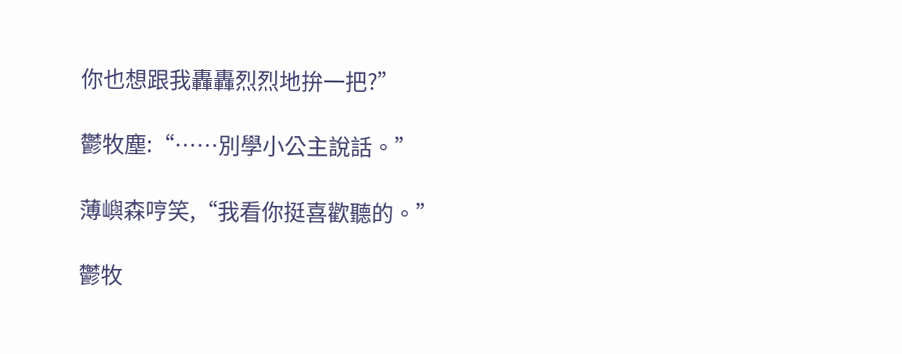你也想跟我轟轟烈烈地拚一把?”

鬱牧塵:“……別學小公主說話。”

薄嶼森哼笑,“我看你挺喜歡聽的。”

鬱牧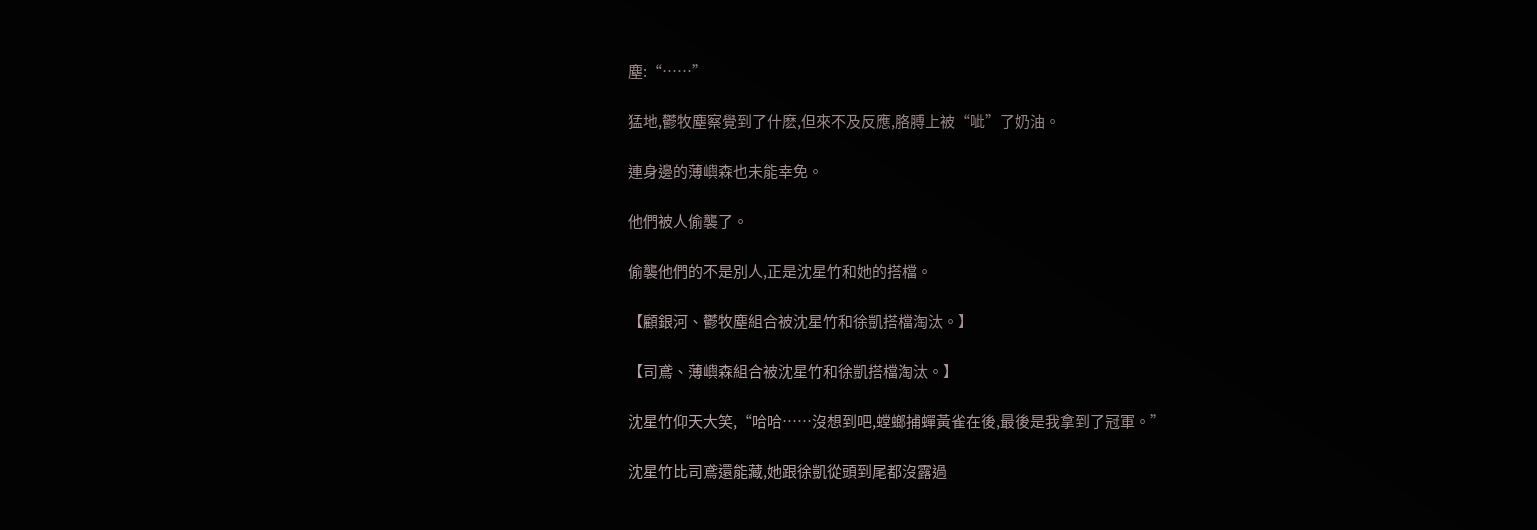塵:“……”

猛地,鬱牧塵察覺到了什麽,但來不及反應,胳膊上被“呲”了奶油。

連身邊的薄嶼森也未能幸免。

他們被人偷襲了。

偷襲他們的不是別人,正是沈星竹和她的搭檔。

【顧銀河、鬱牧塵組合被沈星竹和徐凱搭檔淘汰。】

【司鳶、薄嶼森組合被沈星竹和徐凱搭檔淘汰。】

沈星竹仰天大笑,“哈哈……沒想到吧,螳螂捕蟬黃雀在後,最後是我拿到了冠軍。”

沈星竹比司鳶還能藏,她跟徐凱從頭到尾都沒露過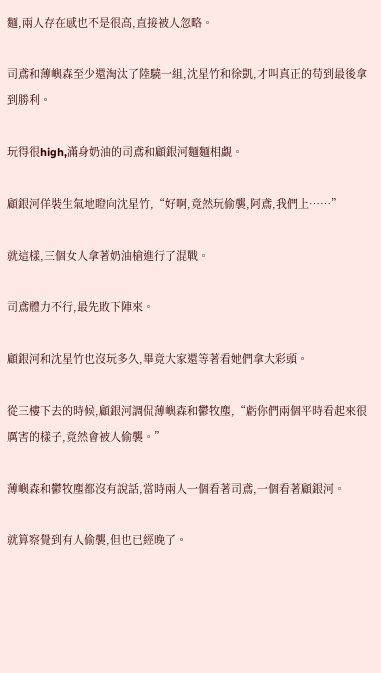麵,兩人存在感也不是很高,直接被人忽略。

司鳶和薄嶼森至少還淘汰了陸驍一組,沈星竹和徐凱,才叫真正的苟到最後拿到勝利。

玩得很high,滿身奶油的司鳶和顧銀河麵麵相覷。

顧銀河佯裝生氣地瞪向沈星竹,“好啊,竟然玩偷襲,阿鳶,我們上……”

就這樣,三個女人拿著奶油槍進行了混戰。

司鳶體力不行,最先敗下陣來。

顧銀河和沈星竹也沒玩多久,畢竟大家還等著看她們拿大彩頭。

從三樓下去的時候,顧銀河調侃薄嶼森和鬱牧塵,“虧你們兩個平時看起來很厲害的樣子,竟然會被人偷襲。”

薄嶼森和鬱牧塵都沒有說話,當時兩人一個看著司鳶,一個看著顧銀河。

就算察覺到有人偷襲,但也已經晚了。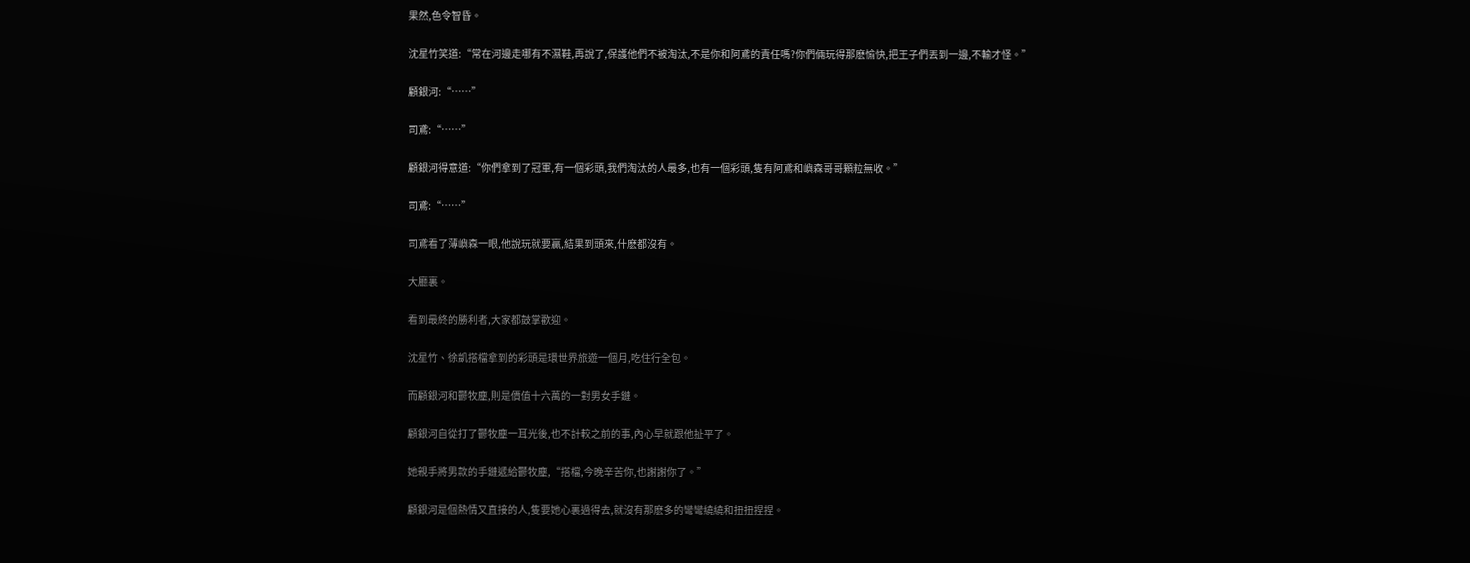果然,色令智昏。

沈星竹笑道:“常在河邊走哪有不濕鞋,再說了,保護他們不被淘汰,不是你和阿鳶的責任嗎?你們倆玩得那麽愉快,把王子們丟到一邊,不輸才怪。”

顧銀河:“……”

司鳶:“……”

顧銀河得意道:“你們拿到了冠軍,有一個彩頭,我們淘汰的人最多,也有一個彩頭,隻有阿鳶和嶼森哥哥顆粒無收。”

司鳶:“……”

司鳶看了薄嶼森一眼,他說玩就要贏,結果到頭來,什麽都沒有。

大廳裏。

看到最終的勝利者,大家都鼓掌歡迎。

沈星竹、徐凱搭檔拿到的彩頭是環世界旅遊一個月,吃住行全包。

而顧銀河和鬱牧塵,則是價值十六萬的一對男女手鏈。

顧銀河自從打了鬱牧塵一耳光後,也不計較之前的事,內心早就跟他扯平了。

她親手將男款的手鏈遞給鬱牧塵,“搭檔,今晚辛苦你,也謝謝你了。”

顧銀河是個熱情又直接的人,隻要她心裏過得去,就沒有那麽多的彎彎繞繞和扭扭捏捏。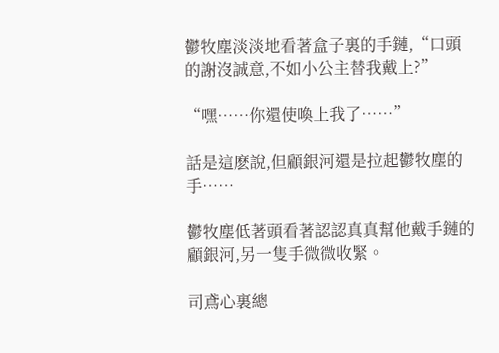鬱牧塵淡淡地看著盒子裏的手鏈,“口頭的謝沒誠意,不如小公主替我戴上?”

“嘿……你還使喚上我了……”

話是這麽說,但顧銀河還是拉起鬱牧塵的手……

鬱牧塵低著頭看著認認真真幫他戴手鏈的顧銀河,另一隻手微微收緊。

司鳶心裏總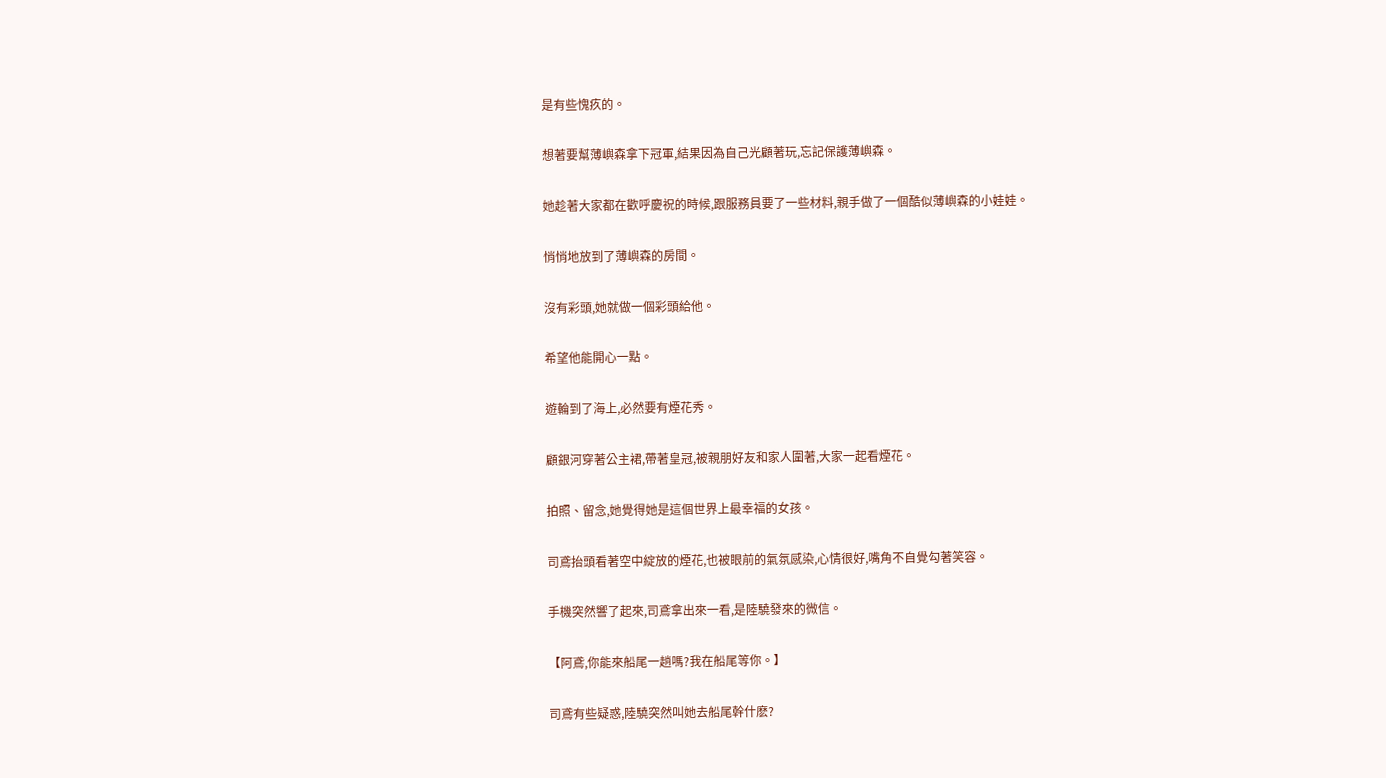是有些愧疚的。

想著要幫薄嶼森拿下冠軍,結果因為自己光顧著玩,忘記保護薄嶼森。

她趁著大家都在歡呼慶祝的時候,跟服務員要了一些材料,親手做了一個酷似薄嶼森的小娃娃。

悄悄地放到了薄嶼森的房間。

沒有彩頭,她就做一個彩頭給他。

希望他能開心一點。

遊輪到了海上,必然要有煙花秀。

顧銀河穿著公主裙,帶著皇冠,被親朋好友和家人圍著,大家一起看煙花。

拍照、留念,她覺得她是這個世界上最幸福的女孩。

司鳶抬頭看著空中綻放的煙花,也被眼前的氣氛感染,心情很好,嘴角不自覺勾著笑容。

手機突然響了起來,司鳶拿出來一看,是陸驍發來的微信。

【阿鳶,你能來船尾一趟嗎?我在船尾等你。】

司鳶有些疑惑,陸驍突然叫她去船尾幹什麽?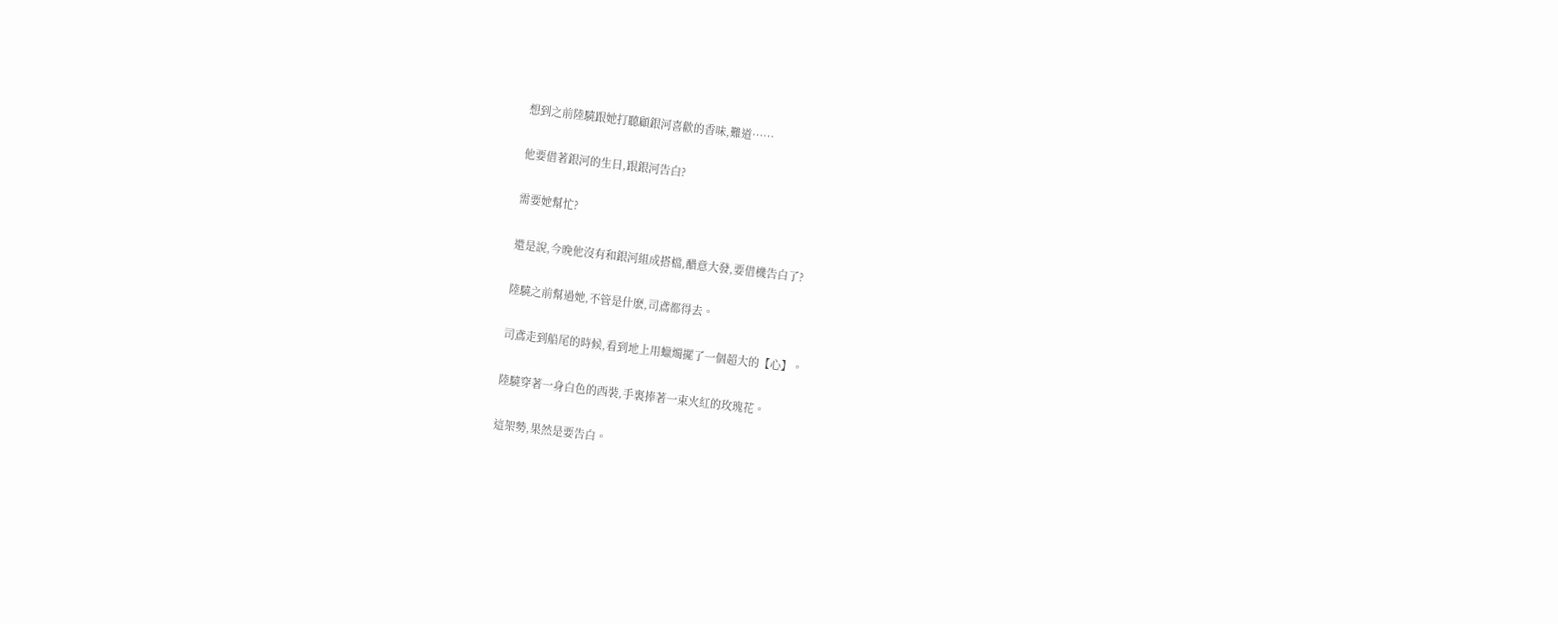想到之前陸驍跟她打聽顧銀河喜歡的香味,難道……

他要借著銀河的生日,跟銀河告白?

需要她幫忙?

還是說,今晚他沒有和銀河組成搭檔,醋意大發,要借機告白了?

陸驍之前幫過她,不管是什麽,司鳶都得去。

司鳶走到船尾的時候,看到地上用蠟燭擺了一個超大的【心】。

陸驍穿著一身白色的西裝,手裏捧著一束火紅的玫瑰花。

這架勢,果然是要告白。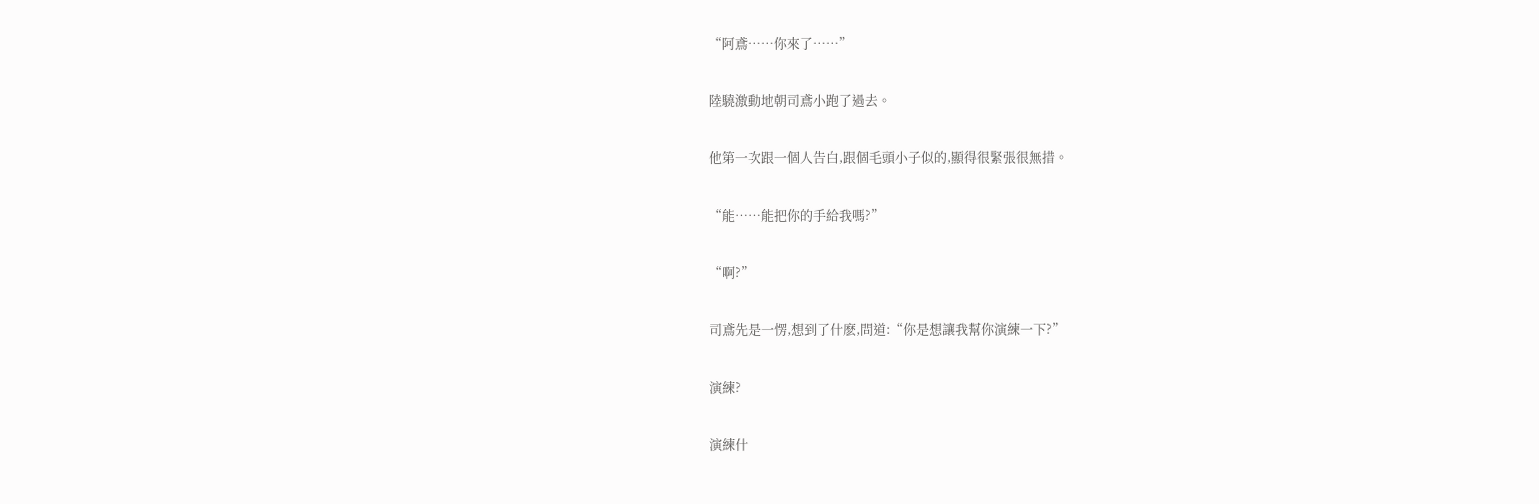“阿鳶……你來了……”

陸驍激動地朝司鳶小跑了過去。

他第一次跟一個人告白,跟個毛頭小子似的,顯得很緊張很無措。

“能……能把你的手給我嗎?”

“啊?”

司鳶先是一愣,想到了什麽,問道:“你是想讓我幫你演練一下?”

演練?

演練什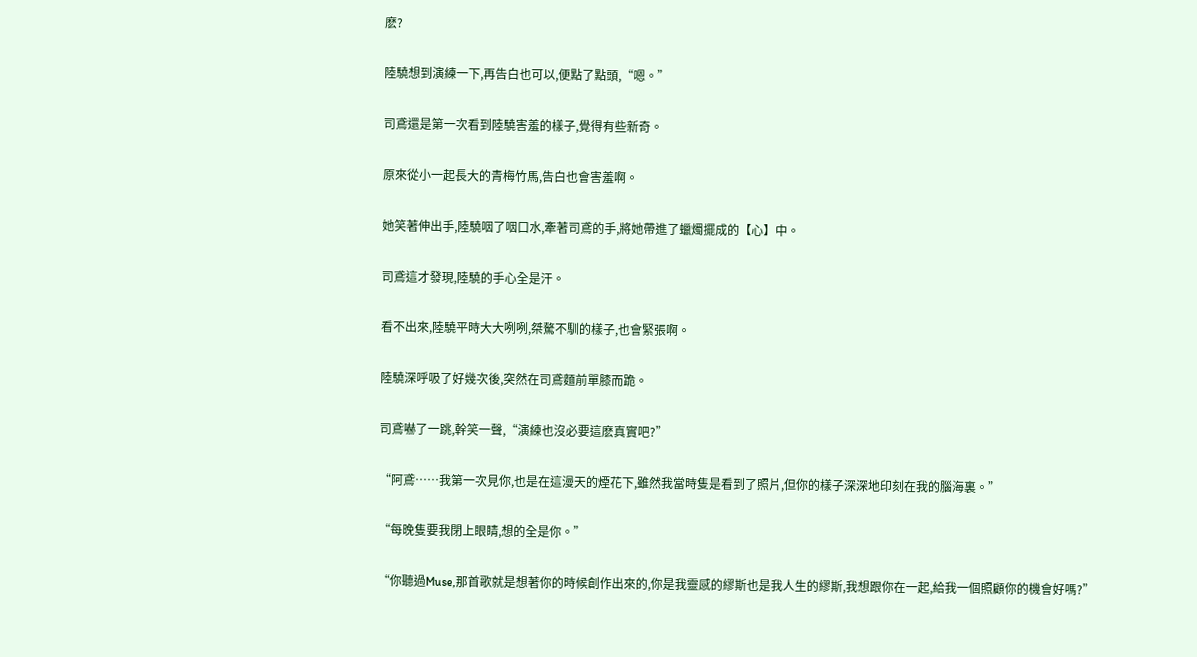麽?

陸驍想到演練一下,再告白也可以,便點了點頭,“嗯。”

司鳶還是第一次看到陸驍害羞的樣子,覺得有些新奇。

原來從小一起長大的青梅竹馬,告白也會害羞啊。

她笑著伸出手,陸驍咽了咽口水,牽著司鳶的手,將她帶進了蠟燭擺成的【心】中。

司鳶這才發現,陸驍的手心全是汗。

看不出來,陸驍平時大大咧咧,桀驁不馴的樣子,也會緊張啊。

陸驍深呼吸了好幾次後,突然在司鳶麵前單膝而跪。

司鳶嚇了一跳,幹笑一聲,“演練也沒必要這麽真實吧?”

“阿鳶……我第一次見你,也是在這漫天的煙花下,雖然我當時隻是看到了照片,但你的樣子深深地印刻在我的腦海裏。”

“每晚隻要我閉上眼睛,想的全是你。”

“你聽過Muse,那首歌就是想著你的時候創作出來的,你是我靈感的繆斯也是我人生的繆斯,我想跟你在一起,給我一個照顧你的機會好嗎?”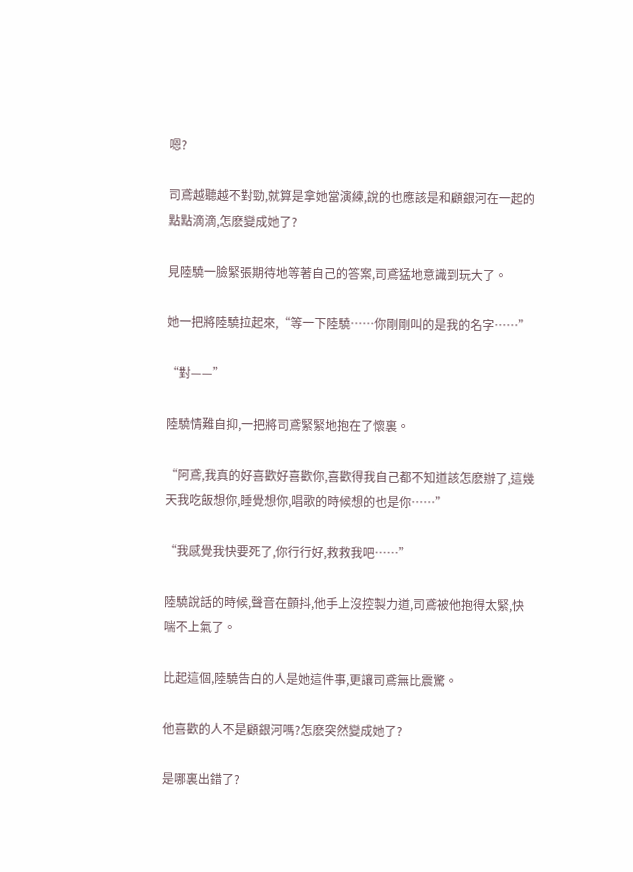嗯?

司鳶越聽越不對勁,就算是拿她當演練,說的也應該是和顧銀河在一起的點點滴滴,怎麽變成她了?

見陸驍一臉緊張期待地等著自己的答案,司鳶猛地意識到玩大了。

她一把將陸驍拉起來,“等一下陸驍……你剛剛叫的是我的名字……”

“對——”

陸驍情難自抑,一把將司鳶緊緊地抱在了懷裏。

“阿鳶,我真的好喜歡好喜歡你,喜歡得我自己都不知道該怎麽辦了,這幾天我吃飯想你,睡覺想你,唱歌的時候想的也是你……”

“我感覺我快要死了,你行行好,救救我吧……”

陸驍說話的時候,聲音在顫抖,他手上沒控製力道,司鳶被他抱得太緊,快喘不上氣了。

比起這個,陸驍告白的人是她這件事,更讓司鳶無比震驚。

他喜歡的人不是顧銀河嗎?怎麽突然變成她了?

是哪裏出錯了?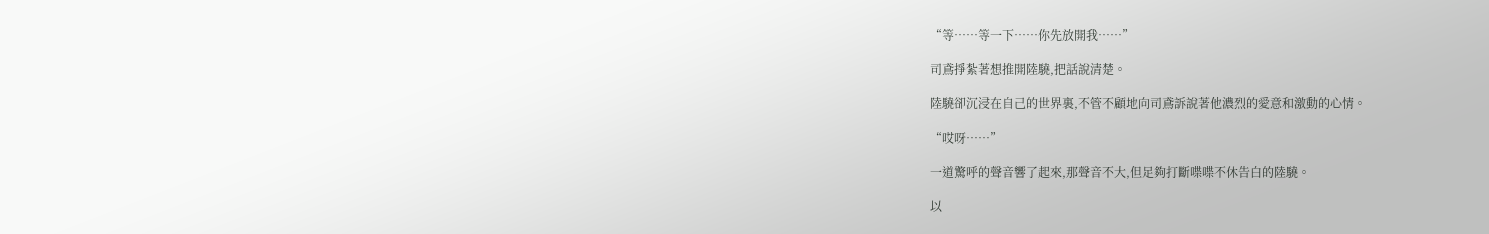“等……等一下……你先放開我……”

司鳶掙紮著想推開陸驍,把話說清楚。

陸驍卻沉浸在自己的世界裏,不管不顧地向司鳶訴說著他濃烈的愛意和激動的心情。

“哎呀……”

一道驚呼的聲音響了起來,那聲音不大,但足夠打斷喋喋不休告白的陸驍。

以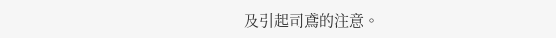及引起司鳶的注意。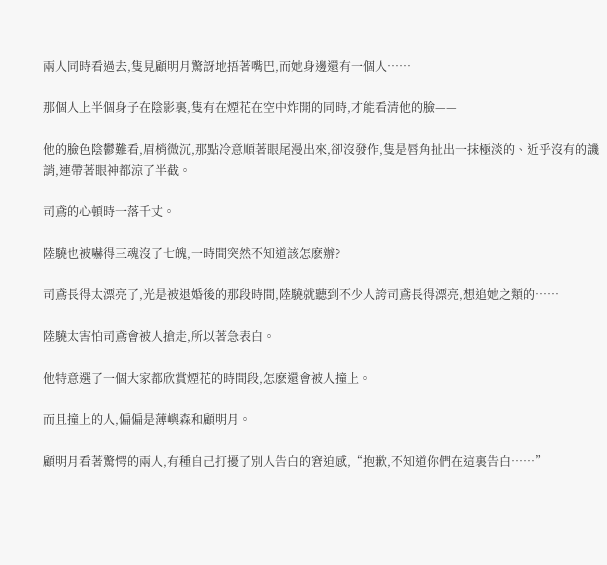兩人同時看過去,隻見顧明月驚訝地捂著嘴巴,而她身邊還有一個人……

那個人上半個身子在陰影裏,隻有在煙花在空中炸開的同時,才能看清他的臉——

他的臉色陰鬱難看,眉梢微沉,那點冷意順著眼尾漫出來,卻沒發作,隻是唇角扯出一抹極淡的、近乎沒有的譏誚,連帶著眼神都涼了半截。

司鳶的心頓時一落千丈。

陸驍也被嚇得三魂沒了七魄,一時間突然不知道該怎麽辦?

司鳶長得太漂亮了,光是被退婚後的那段時間,陸驍就聽到不少人誇司鳶長得漂亮,想追她之類的……

陸驍太害怕司鳶會被人搶走,所以著急表白。

他特意選了一個大家都欣賞煙花的時間段,怎麽還會被人撞上。

而且撞上的人,偏偏是薄嶼森和顧明月。

顧明月看著驚愕的兩人,有種自己打擾了別人告白的窘迫感,“抱歉,不知道你們在這裏告白……”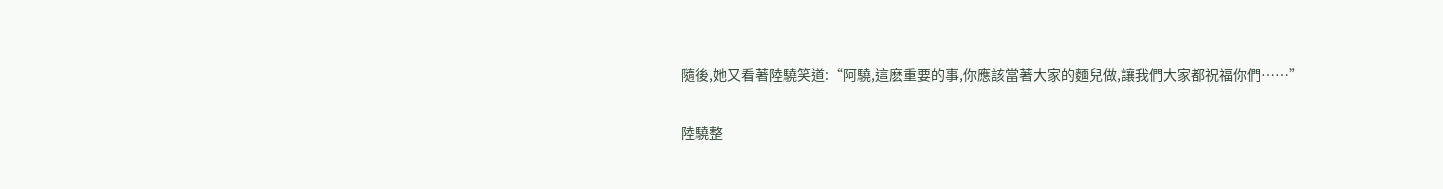隨後,她又看著陸驍笑道:“阿驍,這麽重要的事,你應該當著大家的麵兒做,讓我們大家都祝福你們……”

陸驍整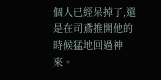個人已經呆掉了,還是在司鳶推開他的時候猛地回過神來。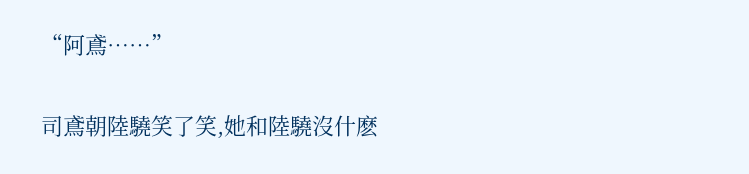“阿鳶……”

司鳶朝陸驍笑了笑,她和陸驍沒什麽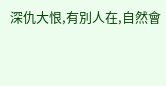深仇大恨,有別人在,自然會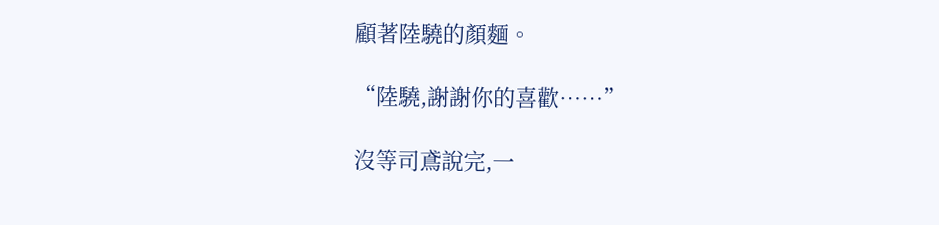顧著陸驍的顏麵。

“陸驍,謝謝你的喜歡……”

沒等司鳶說完,一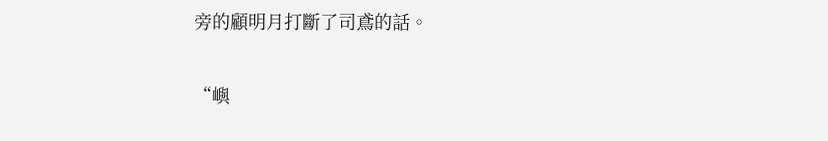旁的顧明月打斷了司鳶的話。

“嶼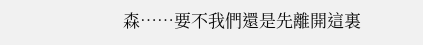森……要不我們還是先離開這裏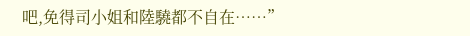吧,免得司小姐和陸驍都不自在……”